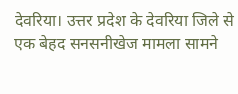देवरिया। उत्तर प्रदेश के देवरिया जिले से एक बेहद सनसनीखेज मामला सामने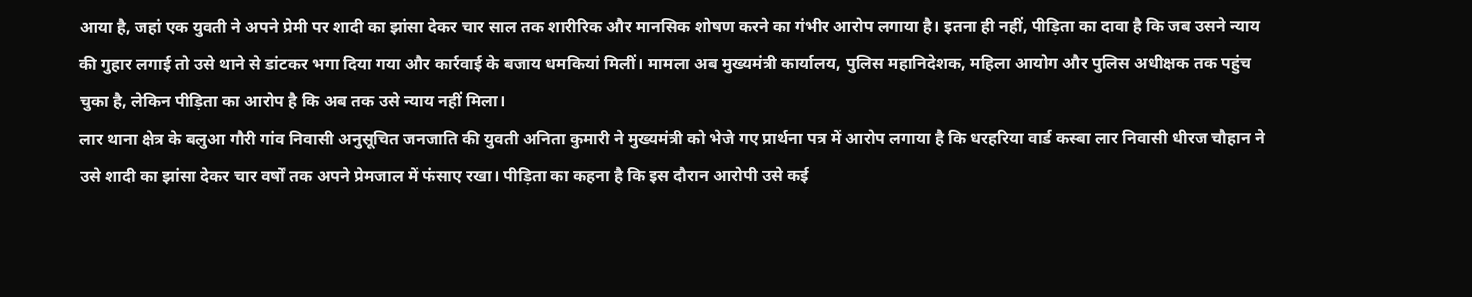आया है, जहां एक युवती ने अपने प्रेमी पर शादी का झांसा देकर चार साल तक शारीरिक और मानसिक शोषण करने का गंभीर आरोप लगाया है। इतना ही नहीं, पीड़िता का दावा है कि जब उसने न्याय की गुहार लगाई तो उसे थाने से डांटकर भगा दिया गया और कार्रवाई के बजाय धमकियां मिलीं। मामला अब मुख्यमंत्री कार्यालय, पुलिस महानिदेशक, महिला आयोग और पुलिस अधीक्षक तक पहुंच चुका है, लेकिन पीड़िता का आरोप है कि अब तक उसे न्याय नहीं मिला।
लार थाना क्षेत्र के बलुआ गौरी गांव निवासी अनुसूचित जनजाति की युवती अनिता कुमारी ने मुख्यमंत्री को भेजे गए प्रार्थना पत्र में आरोप लगाया है कि धरहरिया वार्ड कस्बा लार निवासी धीरज चौहान ने उसे शादी का झांसा देकर चार वर्षों तक अपने प्रेमजाल में फंसाए रखा। पीड़िता का कहना है कि इस दौरान आरोपी उसे कई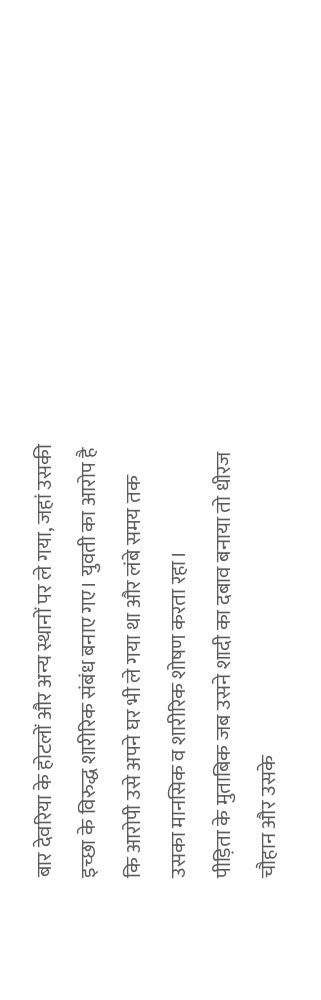बार देवरिया के होटलों और अन्य स्थानों पर ले गया, जहां उसकी इच्छा के विरुद्ध शारीरिक संबंध बनाए गए। युवती का आरोप है कि आरोपी उसे अपने घर भी ले गया था और लंबे समय तक उसका मानसिक व शारीरिक शोषण करता रहा।
पीड़िता के मुताबिक जब उसने शादी का दबाव बनाया तो धीरज चौहान और उसके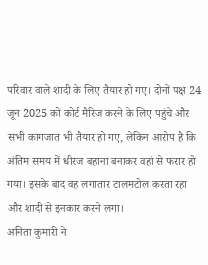परिवार वाले शादी के लिए तैयार हो गए। दोनों पक्ष 24 जून 2025 को कोर्ट मैरिज करने के लिए पहुंचे और सभी कागजात भी तैयार हो गए, लेकिन आरोप है कि अंतिम समय में धीरज बहाना बनाकर वहां से फरार हो गया। इसके बाद वह लगातार टालमटोल करता रहा और शादी से इनकार करने लगा।
अनिता कुमारी ने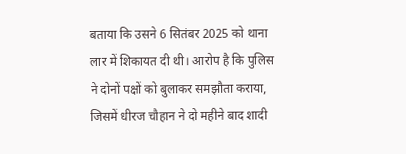बताया कि उसने 6 सितंबर 2025 को थाना लार में शिकायत दी थी। आरोप है कि पुलिस ने दोनों पक्षों को बुलाकर समझौता कराया, जिसमें धीरज चौहान ने दो महीने बाद शादी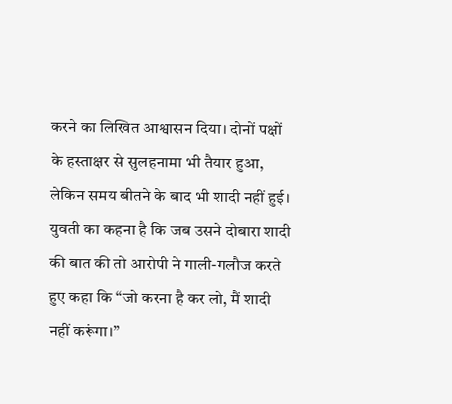करने का लिखित आश्वासन दिया। दोनों पक्षों के हस्ताक्षर से सुलहनामा भी तैयार हुआ, लेकिन समय बीतने के बाद भी शादी नहीं हुई। युवती का कहना है कि जब उसने दोबारा शादी की बात की तो आरोपी ने गाली-गलौज करते हुए कहा कि “जो करना है कर लो, मैं शादी नहीं करूंगा।”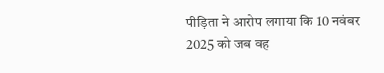पीड़िता ने आरोप लगाया कि 10 नवंबर 2025 को जब वह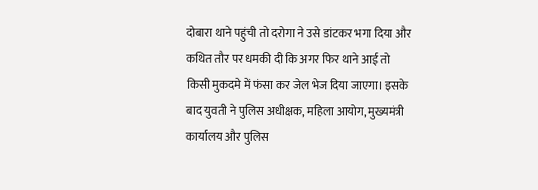दोबारा थाने पहुंची तो दरोगा ने उसे डांटकर भगा दिया और कथित तौर पर धमकी दी कि अगर फिर थाने आई तो किसी मुकदमे में फंसा कर जेल भेज दिया जाएगा। इसके बाद युवती ने पुलिस अधीक्षक, महिला आयोग, मुख्यमंत्री कार्यालय और पुलिस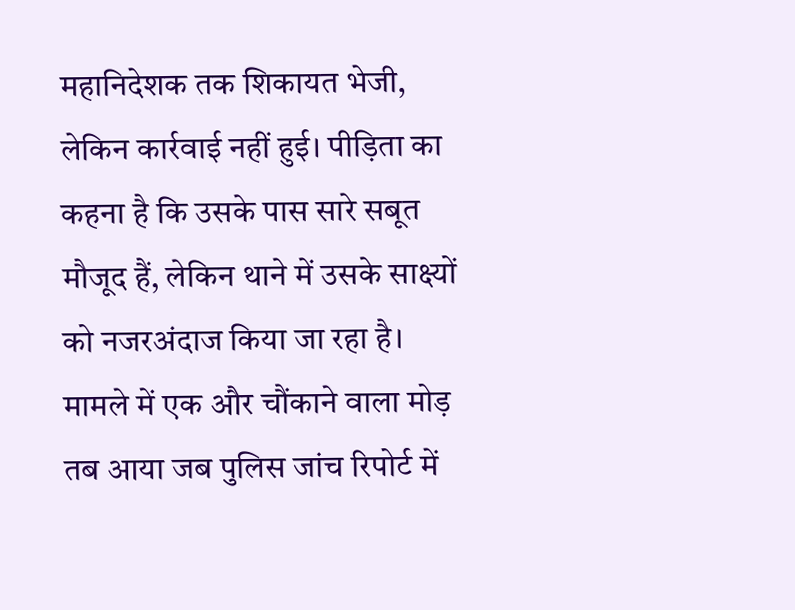महानिदेशक तक शिकायत भेजी, लेकिन कार्रवाई नहीं हुई। पीड़िता का कहना है कि उसके पास सारे सबूत मौजूद हैं, लेकिन थाने में उसके साक्ष्यों को नजरअंदाज किया जा रहा है।
मामले में एक और चौंकाने वाला मोड़ तब आया जब पुलिस जांच रिपोर्ट में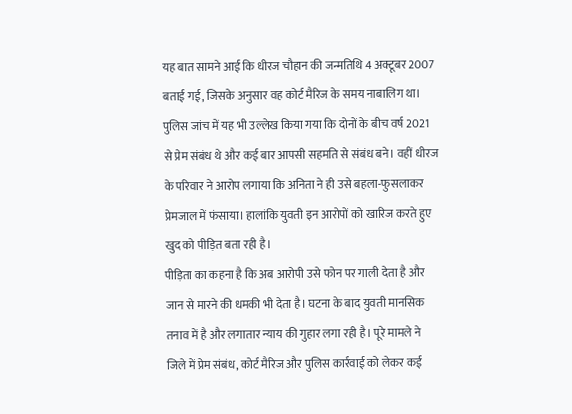यह बात सामने आई कि धीरज चौहान की जन्मतिथि 4 अक्टूबर 2007 बताई गई, जिसके अनुसार वह कोर्ट मैरिज के समय नाबालिग था। पुलिस जांच में यह भी उल्लेख किया गया कि दोनों के बीच वर्ष 2021 से प्रेम संबंध थे और कई बार आपसी सहमति से संबंध बने। वहीं धीरज के परिवार ने आरोप लगाया कि अनिता ने ही उसे बहला-फुसलाकर प्रेमजाल में फंसाया। हालांकि युवती इन आरोपों को खारिज करते हुए खुद को पीड़ित बता रही है।
पीड़िता का कहना है कि अब आरोपी उसे फोन पर गाली देता है और जान से मारने की धमकी भी देता है। घटना के बाद युवती मानसिक तनाव में है और लगातार न्याय की गुहार लगा रही है। पूरे मामले ने जिले में प्रेम संबंध, कोर्ट मैरिज और पुलिस कार्रवाई को लेकर कई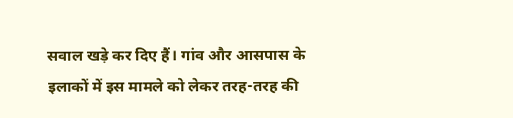सवाल खड़े कर दिए हैं। गांव और आसपास के इलाकों में इस मामले को लेकर तरह-तरह की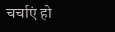चर्चाएं हो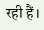रही हैं।